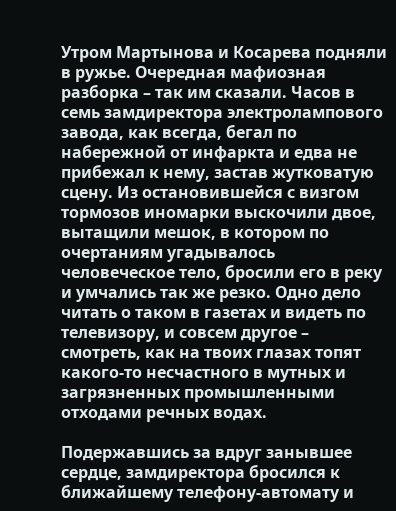Утром Мартынова и Косарева подняли в ружье. Очередная мафиозная разборка – так им сказали. Часов в семь замдиректора электролампового завода, как всегда, бегал по набережной от инфаркта и едва не прибежал к нему, застав жутковатую сцену. Из остановившейся с визгом тормозов иномарки выскочили двое, вытащили мешок, в котором по очертаниям угадывалось человеческое тело, бросили его в реку и умчались так же резко. Одно дело читать о таком в газетах и видеть по телевизору, и совсем другое – смотреть, как на твоих глазах топят какого-то несчастного в мутных и загрязненных промышленными отходами речных водах.

Подержавшись за вдруг занывшее сердце, замдиректора бросился к ближайшему телефону-автомату и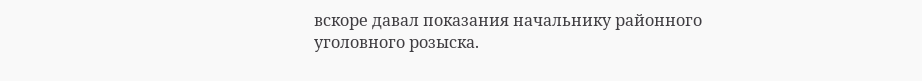вскоре давал показания начальнику районного уголовного розыска.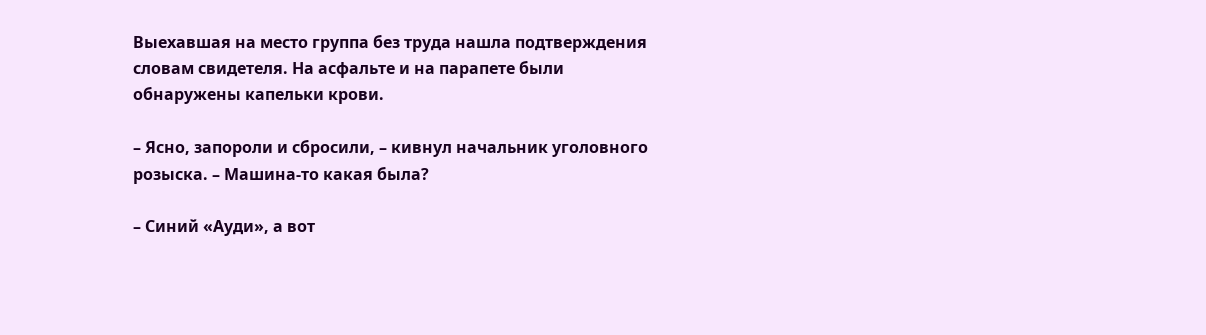Выехавшая на место группа без труда нашла подтверждения словам свидетеля. На асфальте и на парапете были обнаружены капельки крови.

– Ясно, запороли и сбросили, – кивнул начальник уголовного розыска. – Машина-то какая была?

– Синий «Ауди», а вот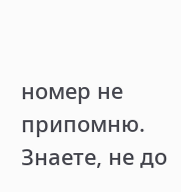номер не припомню. Знаете, не до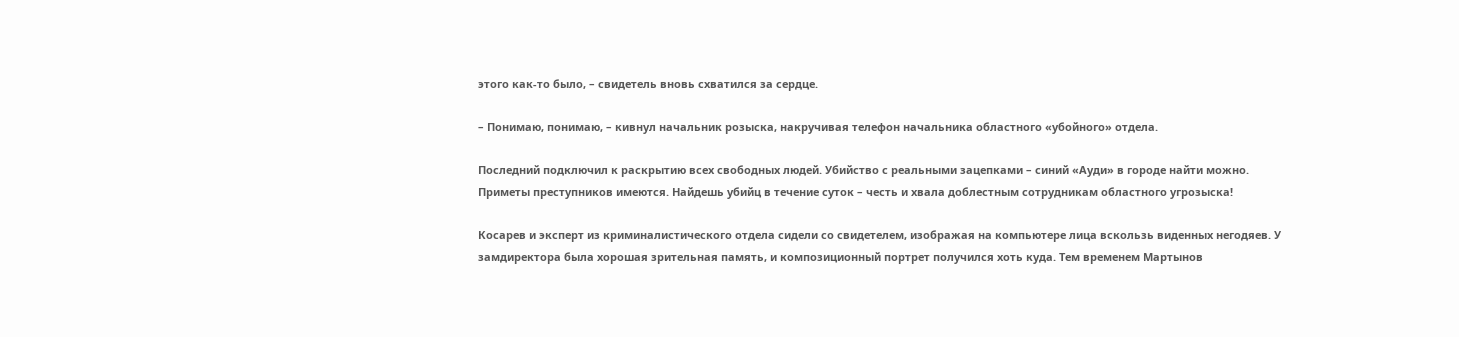этого как-то было, – свидетель вновь схватился за сердце.

– Понимаю, понимаю, – кивнул начальник розыска, накручивая телефон начальника областного «убойного» отдела.

Последний подключил к раскрытию всех свободных людей. Убийство с реальными зацепками – синий «Ауди» в городе найти можно. Приметы преступников имеются. Найдешь убийц в течение суток – честь и хвала доблестным сотрудникам областного угрозыска!

Косарев и эксперт из криминалистического отдела сидели со свидетелем, изображая на компьютере лица вскользь виденных негодяев. У замдиректора была хорошая зрительная память, и композиционный портрет получился хоть куда. Тем временем Мартынов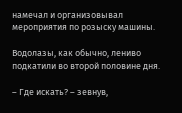намечал и организовывал мероприятия по розыску машины.

Водолазы, как обычно, лениво подкатили во второй половине дня.

– Где искать? – зевнув,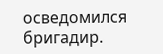осведомился бригадир.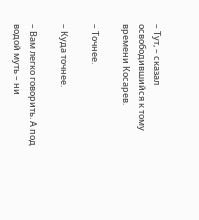– Тут, – сказал освободившийся к тому времени Косарев.

– Точнее.

– Куда точнее.

– Вам легко говорить. А под водой муть – ни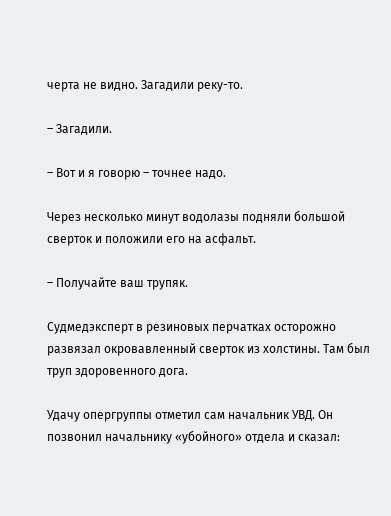черта не видно. Загадили реку-то.

– Загадили.

– Вот и я говорю – точнее надо.

Через несколько минут водолазы подняли большой сверток и положили его на асфальт.

– Получайте ваш трупяк.

Судмедэксперт в резиновых перчатках осторожно развязал окровавленный сверток из холстины. Там был труп здоровенного дога.

Удачу опергруппы отметил сам начальник УВД. Он позвонил начальнику «убойного» отдела и сказал: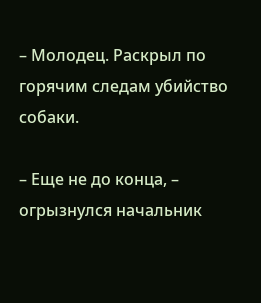– Молодец. Раскрыл по горячим следам убийство собаки.

– Еще не до конца, – огрызнулся начальник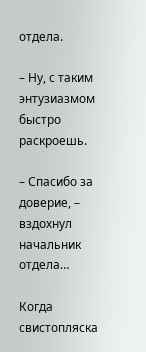отдела.

– Ну, с таким энтузиазмом быстро раскроешь.

– Спасибо за доверие, – вздохнул начальник отдела…

Когда свистопляска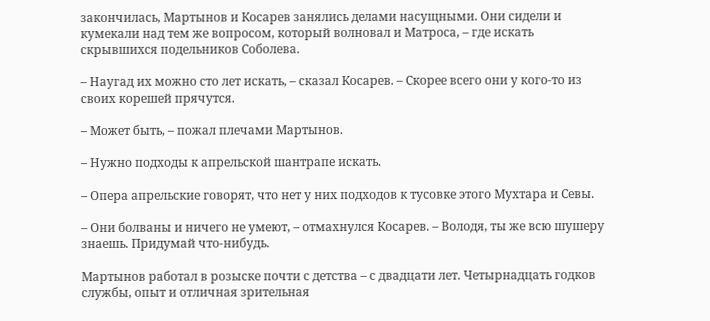закончилась, Мартынов и Косарев занялись делами насущными. Они сидели и кумекали над тем же вопросом, который волновал и Матроса, – где искать скрывшихся подельников Соболева.

– Наугад их можно сто лет искать, – сказал Косарев. – Скорее всего они у кого-то из своих корешей прячутся.

– Может быть, – пожал плечами Мартынов.

– Нужно подходы к апрельской шантрапе искать.

– Опера апрельские говорят, что нет у них подходов к тусовке этого Мухтара и Севы.

– Они болваны и ничего не умеют, – отмахнулся Косарев. – Володя, ты же всю шушеру знаешь. Придумай что-нибудь.

Мартынов работал в розыске почти с детства – с двадцати лет. Четырнадцать годков службы, опыт и отличная зрительная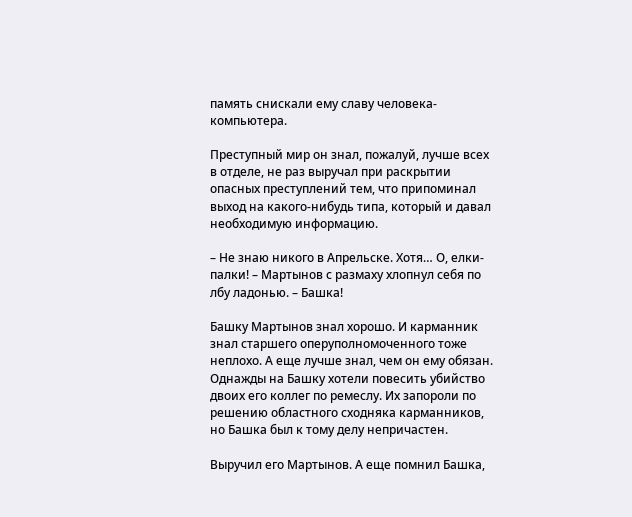память снискали ему славу человека-компьютера.

Преступный мир он знал, пожалуй, лучше всех в отделе, не раз выручал при раскрытии опасных преступлений тем, что припоминал выход на какого-нибудь типа, который и давал необходимую информацию.

– Не знаю никого в Апрельске. Хотя… О, елки-палки! – Мартынов с размаху хлопнул себя по лбу ладонью. – Башка!

Башку Мартынов знал хорошо. И карманник знал старшего оперуполномоченного тоже неплохо. А еще лучше знал, чем он ему обязан. Однажды на Башку хотели повесить убийство двоих его коллег по ремеслу. Их запороли по решению областного сходняка карманников, но Башка был к тому делу непричастен.

Выручил его Мартынов. А еще помнил Башка,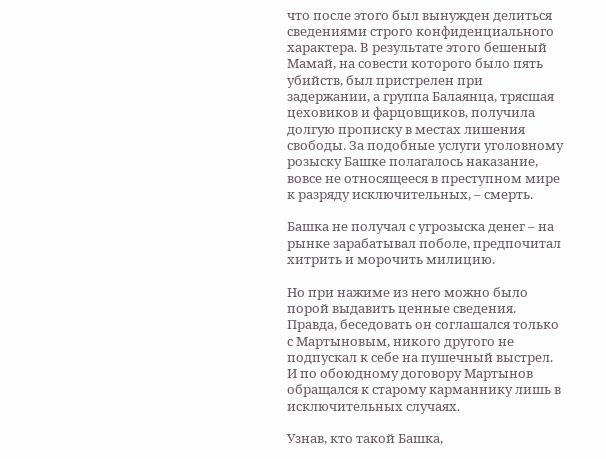что после этого был вынужден делиться сведениями строго конфиденциального характера. В результате этого бешеный Мамай, на совести которого было пять убийств, был пристрелен при задержании, а группа Балаянца, трясшая цеховиков и фарцовщиков, получила долгую прописку в местах лишения свободы. За подобные услуги уголовному розыску Башке полагалось наказание, вовсе не относящееся в преступном мире к разряду исключительных, – смерть.

Башка не получал с угрозыска денег – на рынке зарабатывал поболе, предпочитал хитрить и морочить милицию.

Но при нажиме из него можно было порой выдавить ценные сведения. Правда, беседовать он соглашался только с Мартыновым, никого другого не подпускал к себе на пушечный выстрел. И по обоюдному договору Мартынов обращался к старому карманнику лишь в исключительных случаях.

Узнав, кто такой Башка,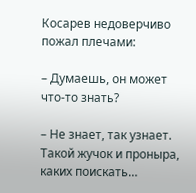Косарев недоверчиво пожал плечами:

– Думаешь, он может что-то знать?

– Не знает, так узнает. Такой жучок и проныра, каких поискать…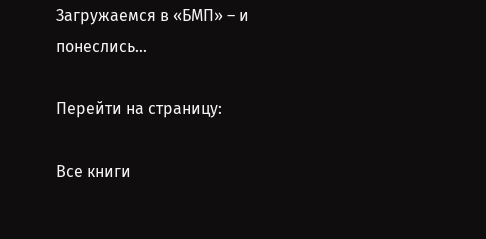Загружаемся в «БМП» – и понеслись…

Перейти на страницу:

Все книги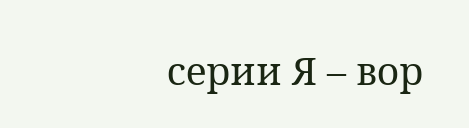серии Я – вор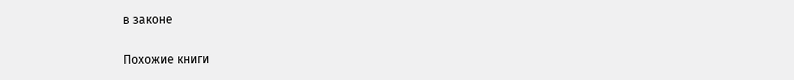в законе

Похожие книги